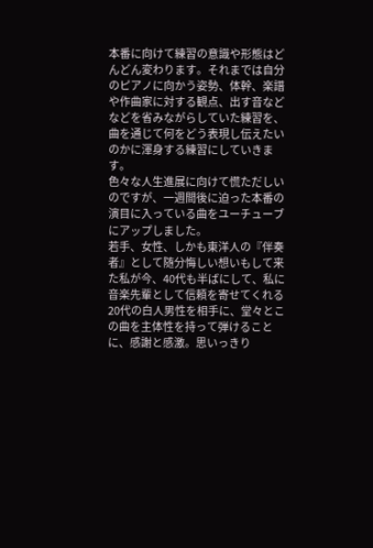本番に向けて練習の意識や形態はどんどん変わります。それまでは自分のピアノに向かう姿勢、体幹、楽譜や作曲家に対する観点、出す音などなどを省みながらしていた練習を、曲を通じて何をどう表現し伝えたいのかに渾身する練習にしていきます。
色々な人生進展に向けて慌ただしいのですが、一週間後に迫った本番の演目に入っている曲をユーチューブにアップしました。
若手、女性、しかも東洋人の『伴奏者』として随分悔しい想いもして来た私が今、40代も半ばにして、私に音楽先輩として信頼を寄せてくれる20代の白人男性を相手に、堂々とこの曲を主体性を持って弾けることに、感謝と感激。思いっきり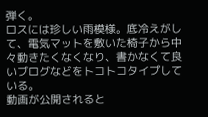弾く。
ロスには珍しい雨模様。底冷えがして、電気マットを敷いた椅子から中々動きたくなくなり、書かなくて良いブログなどをトコトコタイプしている。
動画が公開されると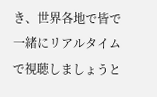き、世界各地で皆で一緒にリアルタイムで視聴しましょうと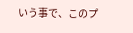いう事で、このプ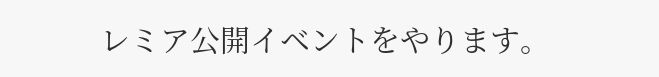レミア公開イベントをやります。